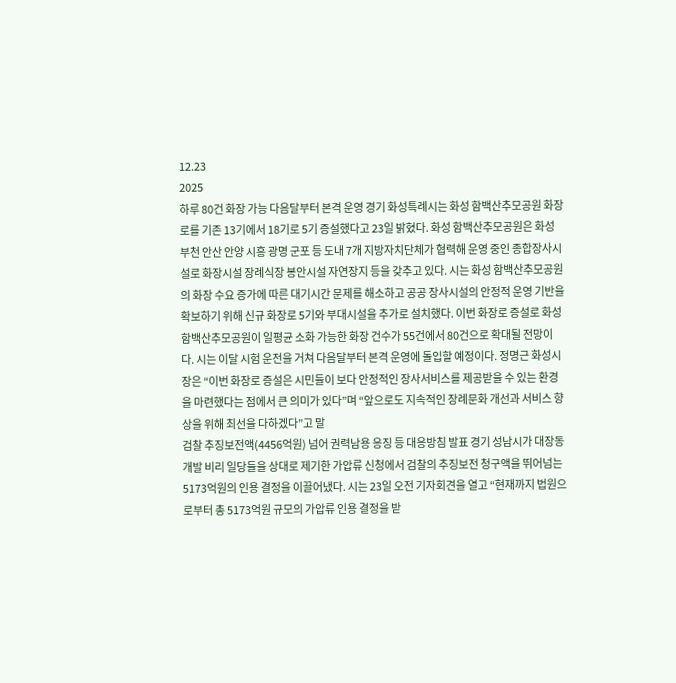12.23
2025
하루 80건 화장 가능 다음달부터 본격 운영 경기 화성특례시는 화성 함백산추모공원 화장로를 기존 13기에서 18기로 5기 증설했다고 23일 밝혔다. 화성 함백산추모공원은 화성 부천 안산 안양 시흥 광명 군포 등 도내 7개 지방자치단체가 협력해 운영 중인 종합장사시설로 화장시설 장례식장 봉안시설 자연장지 등을 갖추고 있다. 시는 화성 함백산추모공원의 화장 수요 증가에 따른 대기시간 문제를 해소하고 공공 장사시설의 안정적 운영 기반을 확보하기 위해 신규 화장로 5기와 부대시설을 추가로 설치했다. 이번 화장로 증설로 화성 함백산추모공원이 일평균 소화 가능한 화장 건수가 55건에서 80건으로 확대될 전망이다. 시는 이달 시험 운전을 거쳐 다음달부터 본격 운영에 돌입할 예정이다. 정명근 화성시장은 “이번 화장로 증설은 시민들이 보다 안정적인 장사서비스를 제공받을 수 있는 환경을 마련했다는 점에서 큰 의미가 있다”며 “앞으로도 지속적인 장례문화 개선과 서비스 향상을 위해 최선을 다하겠다”고 말
검찰 추징보전액(4456억원) 넘어 권력남용 응징 등 대응방침 발표 경기 성남시가 대장동 개발 비리 일당들을 상대로 제기한 가압류 신청에서 검찰의 추징보전 청구액을 뛰어넘는 5173억원의 인용 결정을 이끌어냈다. 시는 23일 오전 기자회견을 열고 “현재까지 법원으로부터 총 5173억원 규모의 가압류 인용 결정을 받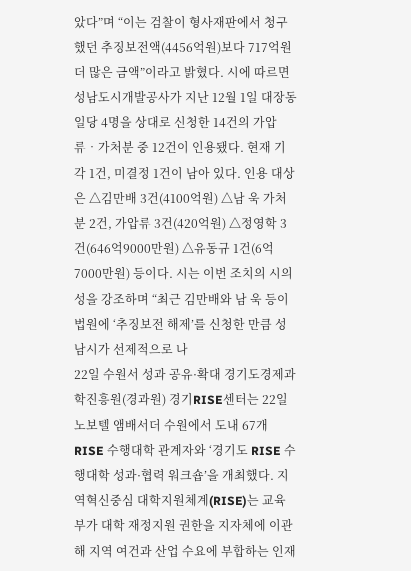았다”며 “이는 검찰이 형사재판에서 청구했던 추징보전액(4456억원)보다 717억원 더 많은 금액”이라고 밝혔다. 시에 따르면 성남도시개발공사가 지난 12월 1일 대장동 일당 4명을 상대로 신청한 14건의 가압류‧가처분 중 12건이 인용됐다. 현재 기각 1건, 미결정 1건이 남아 있다. 인용 대상은 △김만배 3건(4100억원) △남 욱 가처분 2건, 가압류 3건(420억원) △정영학 3건(646억9000만원) △유동규 1건(6억7000만원) 등이다. 시는 이번 조치의 시의성을 강조하며 “최근 김만배와 남 욱 등이 법원에 ‘추징보전 해제’를 신청한 만큼 성남시가 선제적으로 나
22일 수원서 성과 공유·확대 경기도경제과학진흥원(경과원) 경기RISE센터는 22일 노보텔 앰배서더 수원에서 도내 67개 RISE 수행대학 관계자와 ‘경기도 RISE 수행대학 성과·협력 워크숍’을 개최했다. 지역혁신중심 대학지원체계(RISE)는 교육부가 대학 재정지원 권한을 지자체에 이관해 지역 여건과 산업 수요에 부합하는 인재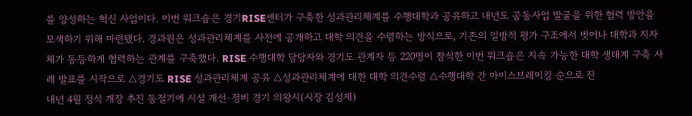를 양성하는 혁신 사업이다. 이번 워크숍은 경기RISE센터가 구축한 성과관리체계를 수행대학과 공유하고 내년도 공동사업 발굴을 위한 협력 방안을 모색하기 위해 마련됐다. 경과원은 성과관리체계를 사전에 공개하고 대학 의견을 수렴하는 방식으로, 기존의 일방적 평가 구조에서 벗어나 대학과 지자체가 동등하게 협력하는 관계를 구축했다. RISE 수행대학 담당자와 경기도 관계자 등 220명이 참석한 이번 워크숍은 지속 가능한 대학 생태계 구축 사례 발표를 시작으로 △경기도 RISE 성과관리체계 공유 △성과관리체계에 대한 대학 의견수렴 △수행대학 간 아이스브레이킹 순으로 진
내년 4월 정식 개장 추진 동절기에 시설 개선·정비 경기 의왕시(시장 김성제)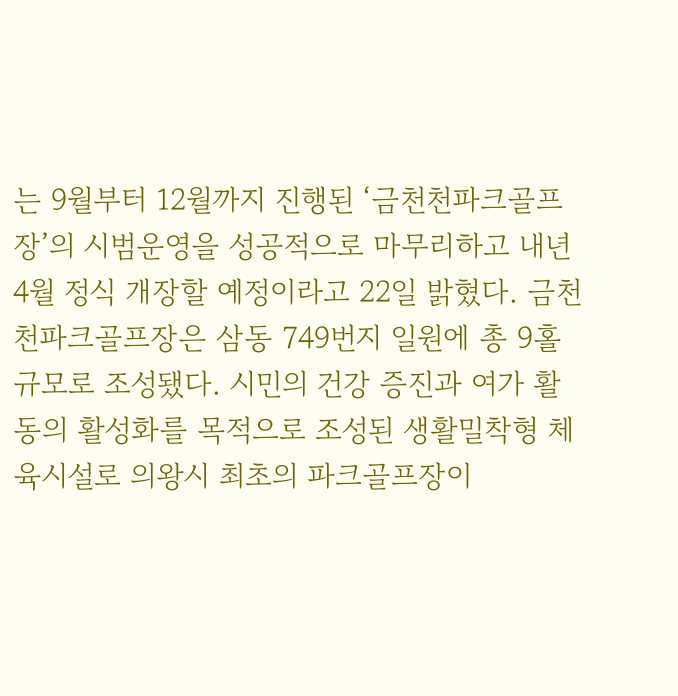는 9월부터 12월까지 진행된 ‘금천천파크골프장’의 시범운영을 성공적으로 마무리하고 내년 4월 정식 개장할 예정이라고 22일 밝혔다. 금천천파크골프장은 삼동 749번지 일원에 총 9홀 규모로 조성됐다. 시민의 건강 증진과 여가 활동의 활성화를 목적으로 조성된 생활밀착형 체육시설로 의왕시 최초의 파크골프장이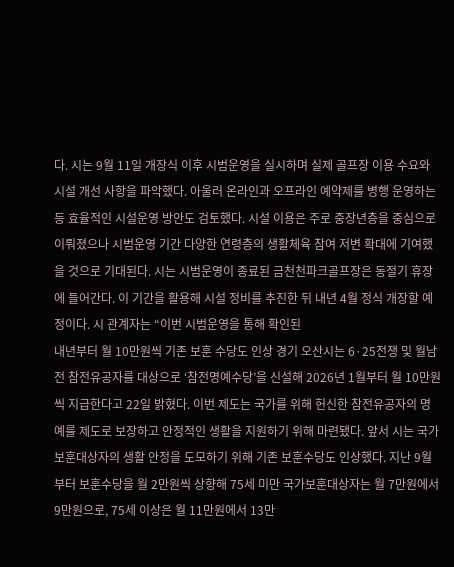다. 시는 9월 11일 개장식 이후 시범운영을 실시하며 실제 골프장 이용 수요와 시설 개선 사항을 파악했다. 아울러 온라인과 오프라인 예약제를 병행 운영하는 등 효율적인 시설운영 방안도 검토했다. 시설 이용은 주로 중장년층을 중심으로 이뤄졌으나 시범운영 기간 다양한 연령층의 생활체육 참여 저변 확대에 기여했을 것으로 기대된다. 시는 시범운영이 종료된 금천천파크골프장은 동절기 휴장에 들어간다. 이 기간을 활용해 시설 정비를 추진한 뒤 내년 4월 정식 개장할 예정이다. 시 관계자는 “이번 시범운영을 통해 확인된
내년부터 월 10만원씩 기존 보훈 수당도 인상 경기 오산시는 6·25전쟁 및 월남전 참전유공자를 대상으로 ‘참전명예수당’을 신설해 2026년 1월부터 월 10만원씩 지급한다고 22일 밝혔다. 이번 제도는 국가를 위해 헌신한 참전유공자의 명예를 제도로 보장하고 안정적인 생활을 지원하기 위해 마련됐다. 앞서 시는 국가보훈대상자의 생활 안정을 도모하기 위해 기존 보훈수당도 인상했다. 지난 9월부터 보훈수당을 월 2만원씩 상향해 75세 미만 국가보훈대상자는 월 7만원에서 9만원으로, 75세 이상은 월 11만원에서 13만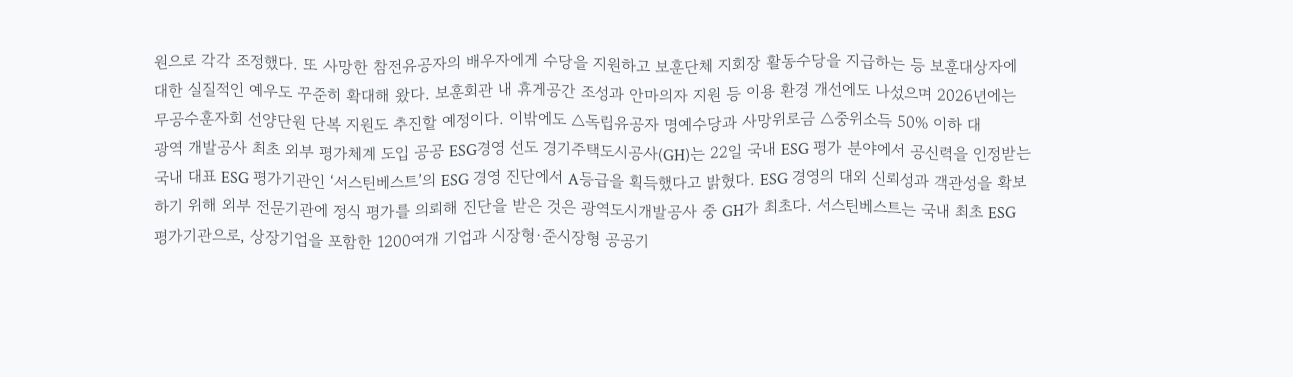원으로 각각 조정했다. 또 사망한 참전유공자의 배우자에게 수당을 지원하고 보훈단체 지회장 활동수당을 지급하는 등 보훈대상자에 대한 실질적인 예우도 꾸준히 확대해 왔다. 보훈회관 내 휴게공간 조성과 안마의자 지원 등 이용 환경 개선에도 나섰으며 2026년에는 무공수훈자회 선양단원 단복 지원도 추진할 예정이다. 이밖에도 △독립유공자 명예수당과 사망위로금 △중위소득 50% 이하 대
광역 개발공사 최초 외부 평가체계 도입 공공 ESG경영 선도 경기주택도시공사(GH)는 22일 국내 ESG 평가 분야에서 공신력을 인정받는 국내 대표 ESG 평가기관인 ‘서스틴베스트’의 ESG 경영 진단에서 A등급을 획득했다고 밝혔다. ESG 경영의 대외 신뢰성과 객관성을 확보하기 위해 외부 전문기관에 정식 평가를 의뢰해 진단을 받은 것은 광역도시개발공사 중 GH가 최초다. 서스틴베스트는 국내 최초 ESG 평가기관으로, 상장기업을 포함한 1200여개 기업과 시장형·준시장형 공공기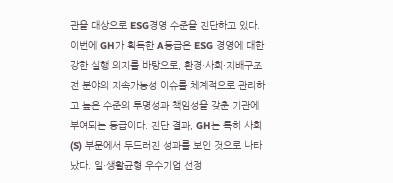관을 대상으로 ESG경영 수준을 진단하고 있다. 이번에 GH가 획득한 A등급은 ESG 경영에 대한 강한 실행 의지를 바탕으로, 환경·사회·지배구조 전 분야의 지속가능성 이슈를 체계적으로 관리하고 높은 수준의 투명성과 책임성을 갖춘 기관에 부여되는 등급이다. 진단 결과, GH는 특히 사회(S) 부문에서 두드러진 성과를 보인 것으로 나타났다. 일·생활균형 우수기업 선정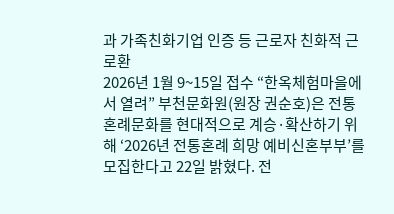과 가족친화기업 인증 등 근로자 친화적 근로환
2026년 1월 9~15일 접수 “한옥체험마을에서 열려” 부천문화원(원장 권순호)은 전통 혼례문화를 현대적으로 계승·확산하기 위해 ‘2026년 전통혼례 희망 예비신혼부부’를 모집한다고 22일 밝혔다. 전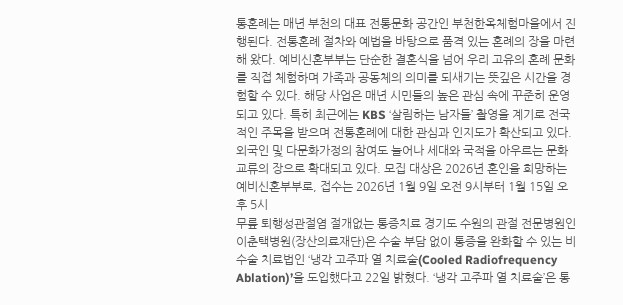통혼례는 매년 부천의 대표 전통문화 공간인 부천한옥체험마을에서 진행된다. 전통혼례 절차와 예법을 바탕으로 품격 있는 혼례의 장을 마련해 왔다. 예비신혼부부는 단순한 결혼식을 넘어 우리 고유의 혼례 문화를 직접 체험하며 가족과 공동체의 의미를 되새기는 뜻깊은 시간을 경험할 수 있다. 해당 사업은 매년 시민들의 높은 관심 속에 꾸준히 운영되고 있다. 특히 최근에는 KBS ‘살림하는 남자들’ 촬영을 계기로 전국적인 주목을 받으며 전통혼례에 대한 관심과 인지도가 확산되고 있다. 외국인 및 다문화가정의 참여도 늘어나 세대와 국적을 아우르는 문화 교류의 장으로 확대되고 있다. 모집 대상은 2026년 혼인을 희망하는 예비신혼부부로, 접수는 2026년 1월 9일 오전 9시부터 1월 15일 오후 5시
무릎 퇴행성관절염 절개없는 통증치료 경기도 수원의 관절 전문병원인 이춘택병원(장산의료재단)은 수술 부담 없이 통증을 완화할 수 있는 비수술 치료법인 ‘냉각 고주파 열 치료술(Cooled Radiofrequency Ablation)’을 도입했다고 22일 밝혔다. ‘냉각 고주파 열 치료술’은 통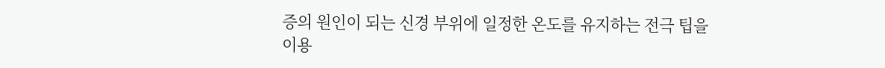증의 원인이 되는 신경 부위에 일정한 온도를 유지하는 전극 팁을 이용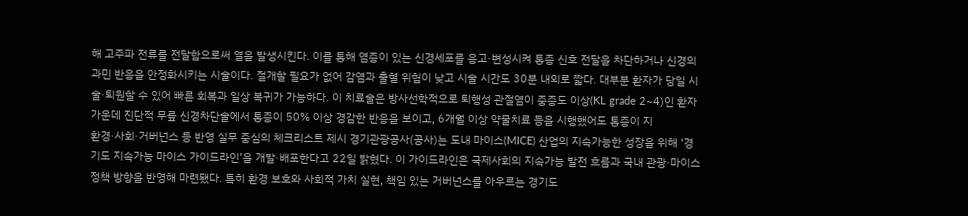해 고주파 전류를 전달함으로써 열을 발생시킨다. 이를 통해 염증이 있는 신경세포를 응고·변성시켜 통증 신호 전달을 차단하거나 신경의 과민 반응을 안정화시키는 시술이다. 절개할 필요가 없어 감염과 출혈 위험이 낮고 시술 시간도 30분 내외로 짧다. 대부분 환자가 당일 시술·퇴원할 수 있어 빠른 회복과 일상 복귀가 가능하다. 이 치료술은 방사선학적으로 퇴행성 관절염이 중증도 이상(KL grade 2~4)인 환자 가운데 진단적 무릎 신경차단술에서 통증이 50% 이상 경감한 반응을 보이고, 6개월 이상 약물치료 등을 시행했어도 통증이 지
환경·사회·거버넌스 등 반영 실무 중심의 체크리스트 제시 경기관광공사(공사)는 도내 마이스(MICE) 산업의 지속가능한 성장을 위해 ‘경기도 지속가능 마이스 가이드라인’을 개발·배포한다고 22일 밝혔다. 이 가이드라인은 국제사회의 지속가능 발전 흐름과 국내 관광·마이스 정책 방향을 반영해 마련됐다. 특히 환경 보호와 사회적 가치 실현, 책임 있는 거버넌스를 아우르는 경기도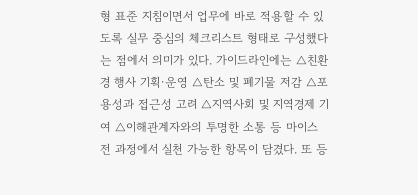형 표준 지침이면서 업무에 바로 적용할 수 있도록 실무 중심의 체크리스트 형태로 구성했다는 점에서 의미가 있다. 가이드라인에는 △친환경 행사 기획·운영 △탄소 및 폐기물 저감 △포용성과 접근성 고려 △지역사회 및 지역경제 기여 △이해관계자와의 투명한 소통 등 마이스 전 과정에서 실천 가능한 항목이 담겼다. 또 등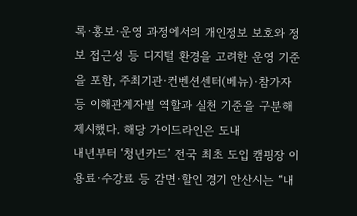록·홍보·운영 과정에서의 개인정보 보호와 정보 접근성 등 디지털 환경을 고려한 운영 기준을 포함, 주최기관·컨벤션센터(베뉴)·참가자 등 이해관계자별 역할과 실천 기준을 구분해 제시했다. 해당 가이드라인은 도내
내년부터 ‘청년카드’ 전국 최초 도입 캠핑장 이용료·수강료 등 감면·할인 경기 안산시는 “내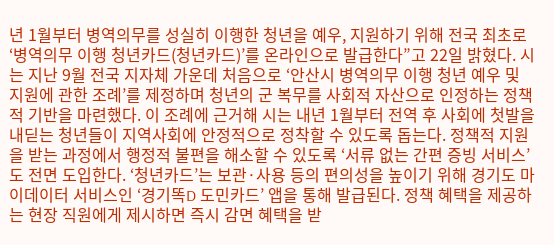년 1월부터 병역의무를 성실히 이행한 청년을 예우, 지원하기 위해 전국 최초로 ‘병역의무 이행 청년카드(청년카드)’를 온라인으로 발급한다”고 22일 밝혔다. 시는 지난 9월 전국 지자체 가운데 처음으로 ‘안산시 병역의무 이행 청년 예우 및 지원에 관한 조례’를 제정하며 청년의 군 복무를 사회적 자산으로 인정하는 정책적 기반을 마련했다. 이 조례에 근거해 시는 내년 1월부터 전역 후 사회에 첫발을 내딛는 청년들이 지역사회에 안정적으로 정착할 수 있도록 돕는다. 정책적 지원을 받는 과정에서 행정적 불편을 해소할 수 있도록 ‘서류 없는 간편 증빙 서비스’도 전면 도입한다. ‘청년카드’는 보관·사용 등의 편의성을 높이기 위해 경기도 마이데이터 서비스인 ‘경기똑D 도민카드’ 앱을 통해 발급된다. 정책 혜택을 제공하는 현장 직원에게 제시하면 즉시 감면 혜택을 받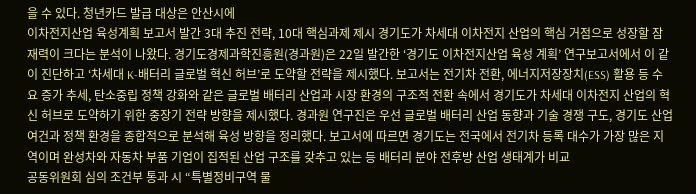을 수 있다. 청년카드 발급 대상은 안산시에
이차전지산업 육성계획 보고서 발간 3대 추진 전략, 10대 핵심과제 제시 경기도가 차세대 이차전지 산업의 핵심 거점으로 성장할 잠재력이 크다는 분석이 나왔다. 경기도경제과학진흥원(경과원)은 22일 발간한 ‘경기도 이차전지산업 육성 계획’ 연구보고서에서 이 같이 진단하고 ‘차세대 K-배터리 글로벌 혁신 허브’로 도약할 전략을 제시했다. 보고서는 전기차 전환, 에너지저장장치(ESS) 활용 등 수요 증가 추세, 탄소중립 정책 강화와 같은 글로벌 배터리 산업과 시장 환경의 구조적 전환 속에서 경기도가 차세대 이차전지 산업의 혁신 허브로 도약하기 위한 중장기 전략 방향을 제시했다. 경과원 연구진은 우선 글로벌 배터리 산업 동향과 기술 경쟁 구도, 경기도 산업 여건과 정책 환경을 종합적으로 분석해 육성 방향을 정리했다. 보고서에 따르면 경기도는 전국에서 전기차 등록 대수가 가장 많은 지역이며 완성차와 자동차 부품 기업이 집적된 산업 구조를 갖추고 있는 등 배터리 분야 전후방 산업 생태계가 비교
공동위원회 심의 조건부 통과 시 “특별정비구역 물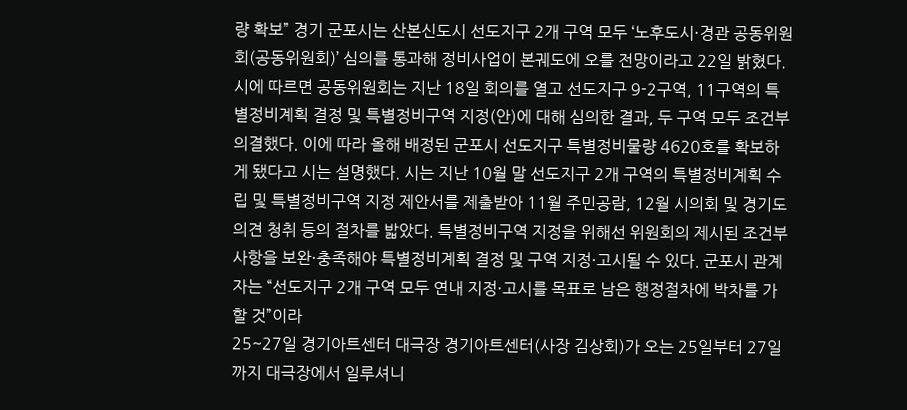량 확보” 경기 군포시는 산본신도시 선도지구 2개 구역 모두 ‘노후도시·경관 공동위원회(공동위원회)’ 심의를 통과해 정비사업이 본궤도에 오를 전망이라고 22일 밝혔다. 시에 따르면 공동위원회는 지난 18일 회의를 열고 선도지구 9-2구역, 11구역의 특별정비계획 결정 및 특별정비구역 지정(안)에 대해 심의한 결과, 두 구역 모두 조건부 의결했다. 이에 따라 올해 배정된 군포시 선도지구 특별정비물량 4620호를 확보하게 됐다고 시는 설명했다. 시는 지난 10월 말 선도지구 2개 구역의 특별정비계획 수립 및 특별정비구역 지정 제안서를 제출받아 11월 주민공람, 12월 시의회 및 경기도 의견 청취 등의 절차를 밟았다. 특별정비구역 지정을 위해선 위원회의 제시된 조건부 사항을 보완·충족해야 특별정비계획 결정 및 구역 지정·고시될 수 있다. 군포시 관계자는 “선도지구 2개 구역 모두 연내 지정·고시를 목표로 남은 행정절차에 박차를 가할 것”이라
25~27일 경기아트센터 대극장 경기아트센터(사장 김상회)가 오는 25일부터 27일까지 대극장에서 일루셔니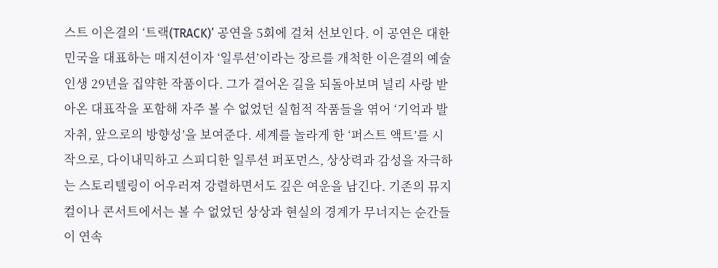스트 이은결의 ‘트랙(TRACK)’ 공연을 5회에 걸쳐 선보인다. 이 공연은 대한민국을 대표하는 매지션이자 ‘일루션’이라는 장르를 개척한 이은결의 예술 인생 29년을 집약한 작품이다. 그가 걸어온 길을 되돌아보며 널리 사랑 받아온 대표작을 포함해 자주 볼 수 없었던 실험적 작품들을 엮어 ‘기억과 발자취, 앞으로의 방향성’을 보여준다. 세계를 놀라게 한 ‘퍼스트 액트’를 시작으로, 다이내믹하고 스피디한 일루션 퍼포먼스, 상상력과 감성을 자극하는 스토리텔링이 어우러져 강렬하면서도 깊은 여운을 남긴다. 기존의 뮤지컬이나 콘서트에서는 볼 수 없었던 상상과 현실의 경계가 무너지는 순간들이 연속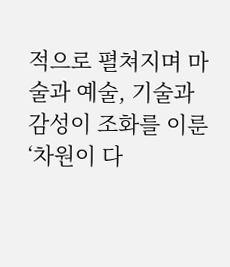적으로 펼쳐지며 마술과 예술, 기술과 감성이 조화를 이룬 ‘차원이 다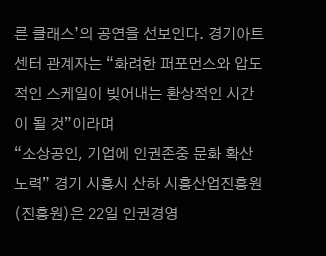른 클래스’의 공연을 선보인다. 경기아트센터 관계자는 “화려한 퍼포먼스와 압도적인 스케일이 빚어내는 환상적인 시간이 될 것”이라며
“소상공인, 기업에 인권존중 문화 확산 노력” 경기 시흥시 산하 시흥산업진흥원(진흥원)은 22일 인권경영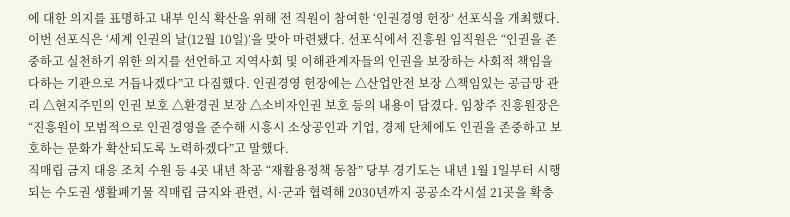에 대한 의지를 표명하고 내부 인식 확산을 위해 전 직원이 참여한 ‘인권경영 헌장’ 선포식을 개최했다. 이번 선포식은 ‘세계 인권의 날(12월 10일)’을 맞아 마련됐다. 선포식에서 진흥원 임직원은 “인권을 존중하고 실천하기 위한 의지를 선언하고 지역사회 및 이해관계자들의 인권을 보장하는 사회적 책임을 다하는 기관으로 거듭나겠다”고 다짐했다. 인권경영 헌장에는 △산업안전 보장 △책임있는 공급망 관리 △현지주민의 인권 보호 △환경권 보장 △소비자인권 보호 등의 내용이 담겼다. 임창주 진흥원장은 “진흥원이 모범적으로 인권경영을 준수해 시흥시 소상공인과 기업, 경제 단체에도 인권을 존중하고 보호하는 문화가 확산되도록 노력하겠다”고 말했다.
직매립 금지 대응 조치 수원 등 4곳 내년 착공 “재활용정책 동참” 당부 경기도는 내년 1월 1일부터 시행되는 수도권 생활폐기물 직매립 금지와 관련, 시·군과 협력해 2030년까지 공공소각시설 21곳을 확충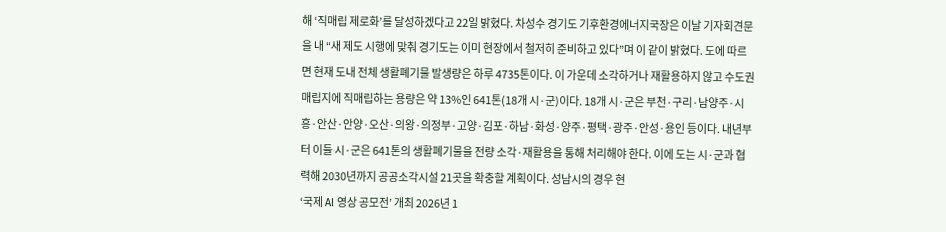해 ‘직매립 제로화’를 달성하겠다고 22일 밝혔다. 차성수 경기도 기후환경에너지국장은 이날 기자회견문을 내 “새 제도 시행에 맞춰 경기도는 이미 현장에서 철저히 준비하고 있다”며 이 같이 밝혔다. 도에 따르면 현재 도내 전체 생활폐기물 발생량은 하루 4735톤이다. 이 가운데 소각하거나 재활용하지 않고 수도권매립지에 직매립하는 용량은 약 13%인 641톤(18개 시·군)이다. 18개 시·군은 부천·구리·남양주·시흥·안산·안양·오산·의왕·의정부·고양·김포·하남·화성·양주·평택·광주·안성·용인 등이다. 내년부터 이들 시·군은 641톤의 생활폐기물을 전량 소각·재활용을 통해 처리해야 한다. 이에 도는 시·군과 협력해 2030년까지 공공소각시설 21곳을 확충할 계획이다. 성남시의 경우 현
‘국제 AI 영상 공모전’ 개최 2026년 1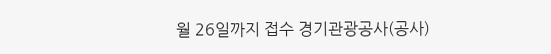월 26일까지 접수 경기관광공사(공사)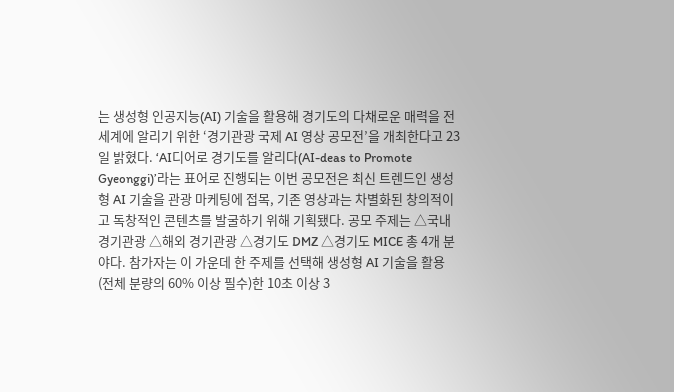는 생성형 인공지능(AI) 기술을 활용해 경기도의 다채로운 매력을 전 세계에 알리기 위한 ‘경기관광 국제 AI 영상 공모전’을 개최한다고 23일 밝혔다. ‘AI디어로 경기도를 알리다(AI-deas to Promote Gyeonggi)’라는 표어로 진행되는 이번 공모전은 최신 트렌드인 생성형 AI 기술을 관광 마케팅에 접목, 기존 영상과는 차별화된 창의적이고 독창적인 콘텐츠를 발굴하기 위해 기획됐다. 공모 주제는 △국내 경기관광 △해외 경기관광 △경기도 DMZ △경기도 MICE 총 4개 분야다. 참가자는 이 가운데 한 주제를 선택해 생성형 AI 기술을 활용(전체 분량의 60% 이상 필수)한 10초 이상 3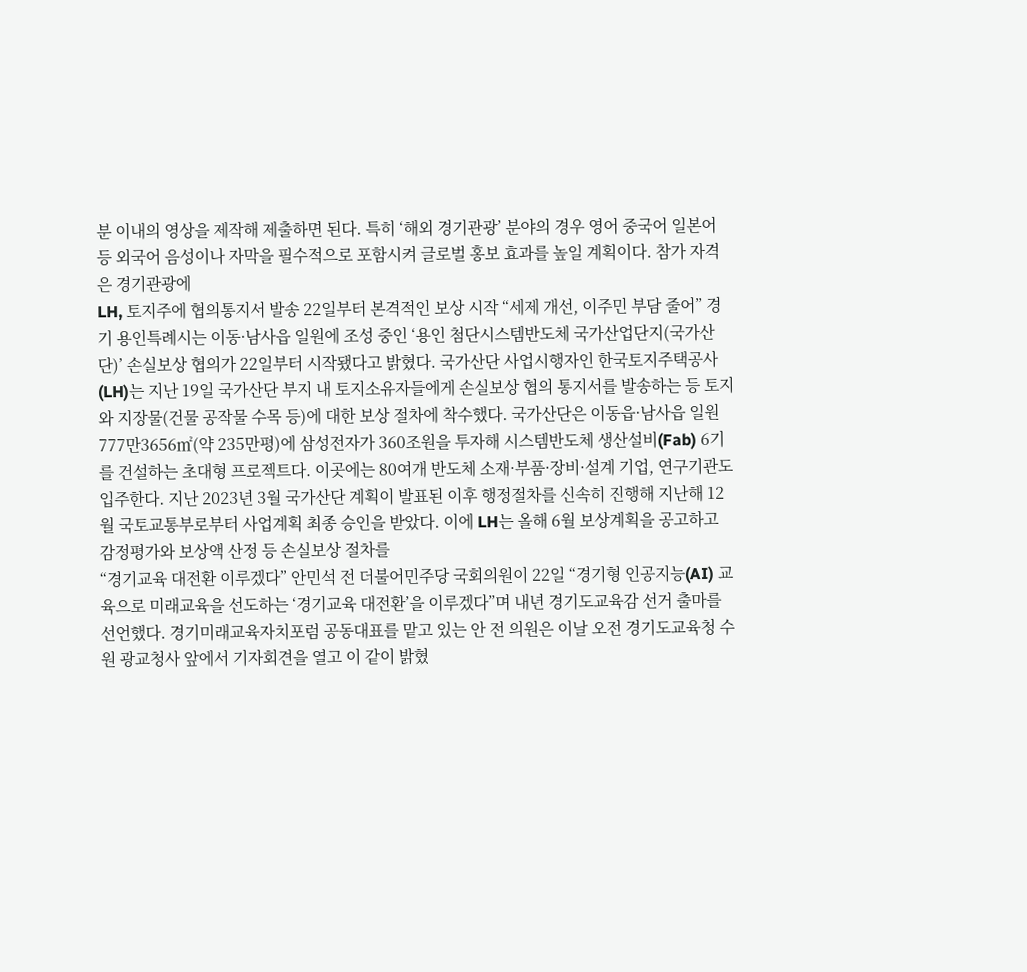분 이내의 영상을 제작해 제출하면 된다. 특히 ‘해외 경기관광’ 분야의 경우 영어 중국어 일본어 등 외국어 음성이나 자막을 필수적으로 포함시켜 글로벌 홍보 효과를 높일 계획이다. 참가 자격은 경기관광에
LH, 토지주에 협의통지서 발송 22일부터 본격적인 보상 시작 “세제 개선, 이주민 부담 줄어” 경기 용인특례시는 이동·남사읍 일원에 조성 중인 ‘용인 첨단시스템반도체 국가산업단지(국가산단)’ 손실보상 협의가 22일부터 시작됐다고 밝혔다. 국가산단 사업시행자인 한국토지주택공사(LH)는 지난 19일 국가산단 부지 내 토지소유자들에게 손실보상 협의 통지서를 발송하는 등 토지와 지장물(건물 공작물 수목 등)에 대한 보상 절차에 착수했다. 국가산단은 이동읍·남사읍 일원 777만3656㎡(약 235만평)에 삼성전자가 360조원을 투자해 시스템반도체 생산설비(Fab) 6기를 건설하는 초대형 프로젝트다. 이곳에는 80여개 반도체 소재·부품·장비·설계 기업, 연구기관도 입주한다. 지난 2023년 3월 국가산단 계획이 발표된 이후 행정절차를 신속히 진행해 지난해 12월 국토교통부로부터 사업계획 최종 승인을 받았다. 이에 LH는 올해 6월 보상계획을 공고하고 감정평가와 보상액 산정 등 손실보상 절차를
“경기교육 대전환 이루겠다” 안민석 전 더불어민주당 국회의원이 22일 “경기형 인공지능(AI) 교육으로 미래교육을 선도하는 ‘경기교육 대전환’을 이루겠다”며 내년 경기도교육감 선거 출마를 선언했다. 경기미래교육자치포럼 공동대표를 맡고 있는 안 전 의원은 이날 오전 경기도교육청 수원 광교청사 앞에서 기자회견을 열고 이 같이 밝혔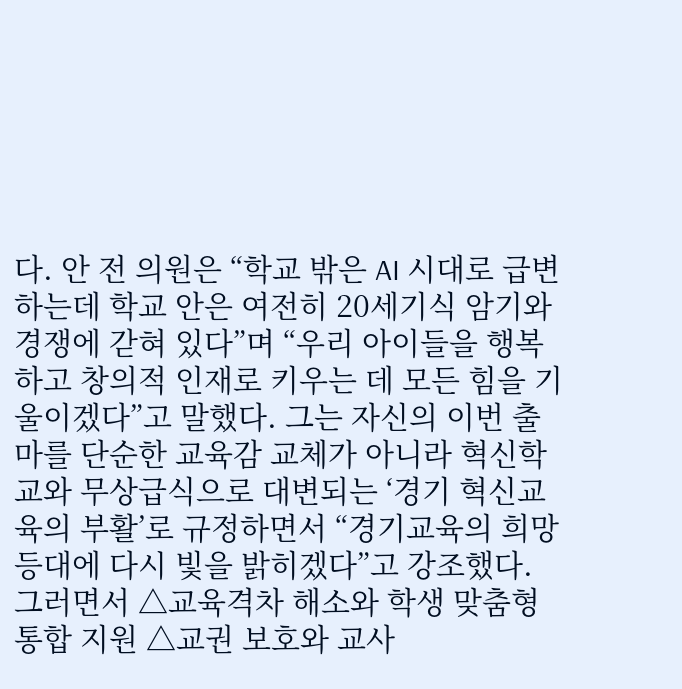다. 안 전 의원은 “학교 밖은 AI 시대로 급변하는데 학교 안은 여전히 20세기식 암기와 경쟁에 갇혀 있다”며 “우리 아이들을 행복하고 창의적 인재로 키우는 데 모든 힘을 기울이겠다”고 말했다. 그는 자신의 이번 출마를 단순한 교육감 교체가 아니라 혁신학교와 무상급식으로 대변되는 ‘경기 혁신교육의 부활’로 규정하면서 “경기교육의 희망 등대에 다시 빛을 밝히겠다”고 강조했다. 그러면서 △교육격차 해소와 학생 맞춤형 통합 지원 △교권 보호와 교사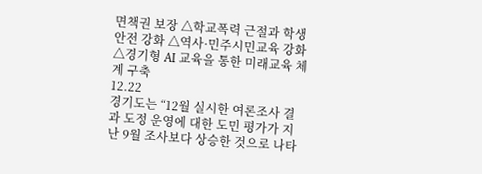면책권 보장 △학교폭력 근절과 학생 안전 강화 △역사·민주시민교육 강화 △경기형 AI 교육을 통한 미래교육 체계 구축
12.22
경기도는 “12월 실시한 여론조사 결과 도정 운영에 대한 도민 평가가 지난 9월 조사보다 상승한 것으로 나타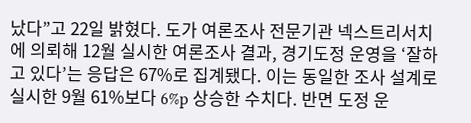났다”고 22일 밝혔다. 도가 여론조사 전문기관 넥스트리서치에 의뢰해 12월 실시한 여론조사 결과, 경기도정 운영을 ‘잘하고 있다’는 응답은 67%로 집계됐다. 이는 동일한 조사 설계로 실시한 9월 61%보다 6%p 상승한 수치다. 반면 도정 운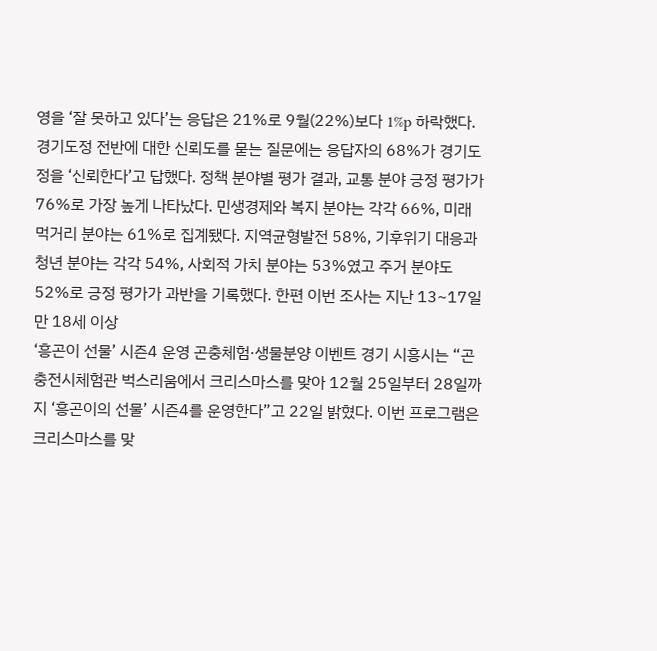영을 ‘잘 못하고 있다’는 응답은 21%로 9월(22%)보다 1%p 하락했다. 경기도정 전반에 대한 신뢰도를 묻는 질문에는 응답자의 68%가 경기도정을 ‘신뢰한다’고 답했다. 정책 분야별 평가 결과, 교통 분야 긍정 평가가 76%로 가장 높게 나타났다. 민생경제와 복지 분야는 각각 66%, 미래먹거리 분야는 61%로 집계됐다. 지역균형발전 58%, 기후위기 대응과 청년 분야는 각각 54%, 사회적 가치 분야는 53%였고 주거 분야도 52%로 긍정 평가가 과반을 기록했다. 한편 이번 조사는 지난 13~17일 만 18세 이상
‘흥곤이 선물’ 시즌4 운영 곤충체험·생물분양 이벤트 경기 시흥시는 “곤충전시체험관 벅스리움에서 크리스마스를 맞아 12월 25일부터 28일까지 ‘흥곤이의 선물’ 시즌4를 운영한다”고 22일 밝혔다. 이번 프로그램은 크리스마스를 맞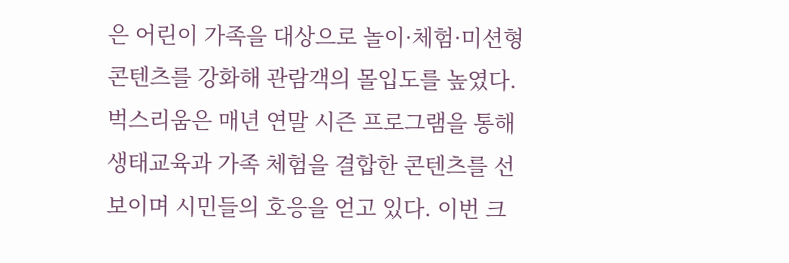은 어린이 가족을 대상으로 놀이·체험·미션형 콘텐츠를 강화해 관람객의 몰입도를 높였다. 벅스리움은 매년 연말 시즌 프로그램을 통해 생태교육과 가족 체험을 결합한 콘텐츠를 선보이며 시민들의 호응을 얻고 있다. 이번 크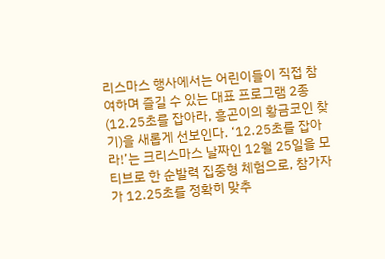리스마스 행사에서는 어린이들이 직접 참여하며 즐길 수 있는 대표 프로그램 2종(12.25초를 잡아라, 흥곤이의 황금코인 찾기)을 새롭게 선보인다. ‘12.25초를 잡아라!’는 크리스마스 날짜인 12월 25일을 모티브로 한 순발력 집중형 체험으로, 참가자가 12.25초를 정확히 맞추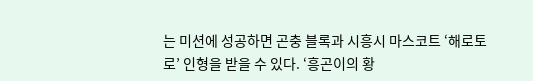는 미션에 성공하면 곤충 블록과 시흥시 마스코트 ‘해로토로’ 인형을 받을 수 있다. ‘흥곤이의 황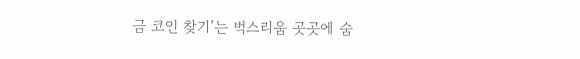금 코인 찾기’는 벅스리움 곳곳에 숨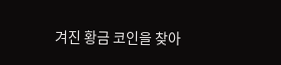겨진 황금 코인을 찾아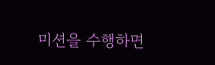미션을 수행하면